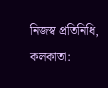নিজস্ব প্রতিনিধি, কলকাতা: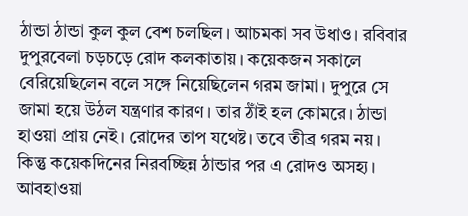ঠান্ডা ঠান্ডা কুল কুল বেশ চলছিল। আচমকা সব উধাও। রবিবার দুপুরবেলা চড়চড়ে রোদ কলকাতায়। কয়েকজন সকালে বেরিয়েছিলেন বলে সঙ্গে নিয়েছিলেন গরম জামা। দুপুরে সে জামা হয়ে উঠল যন্ত্রণার কারণ। তার ঠাঁই হল কোমরে। ঠান্ডা হাওয়া প্রায় নেই। রোদের তাপ যথেষ্ট। তবে তীব্র গরম নয়। কিন্তু কয়েকদিনের নিরবচ্ছিন্ন ঠান্ডার পর এ রোদও অসহ্য। আবহাওয়া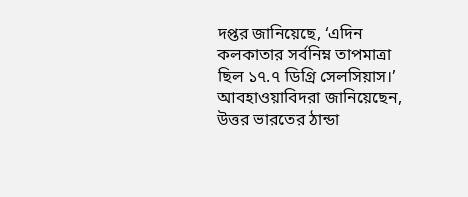দপ্তর জানিয়েছে, ‘এদিন কলকাতার সর্বনিম্ন তাপমাত্রা ছিল ১৭.৭ ডিগ্রি সেলসিয়াস।’
আবহাওয়াবিদরা জানিয়েছেন, উত্তর ভারতের ঠান্ডা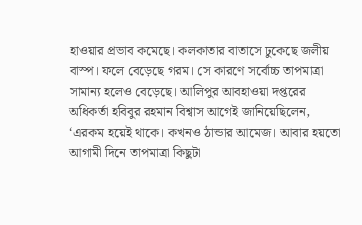হাওয়ার প্রভাব কমেছে। কলকাতার বাতাসে ঢুকেছে জলীয় বাস্প। ফলে বেড়েছে গরম। সে কারণে সর্বোচ্চ তাপমাত্রা সামান্য হলেও বেড়েছে। আলিপুর আবহাওয়া দপ্তরের অধিকর্তা হবিবুর রহমান বিশ্বাস আগেই জানিয়েছিলেন, ‘এরকম হয়েই থাকে। কখনও ঠান্ডার আমেজ। আবার হয়তো আগামী দিনে তাপমাত্রা কিছুটা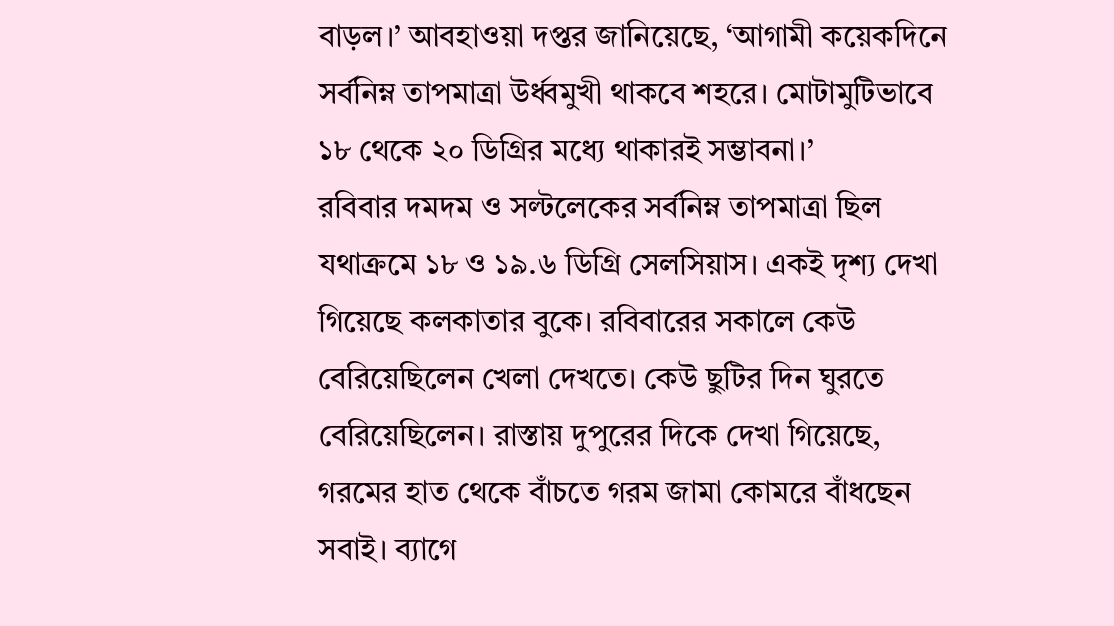বাড়ল।’ আবহাওয়া দপ্তর জানিয়েছে, ‘আগামী কয়েকদিনে সর্বনিম্ন তাপমাত্রা উর্ধ্বমুখী থাকবে শহরে। মোটামুটিভাবে ১৮ থেকে ২০ ডিগ্রির মধ্যে থাকারই সম্ভাবনা।’
রবিবার দমদম ও সল্টলেকের সর্বনিম্ন তাপমাত্রা ছিল যথাক্রমে ১৮ ও ১৯.৬ ডিগ্রি সেলসিয়াস। একই দৃশ্য দেখা গিয়েছে কলকাতার বুকে। রবিবারের সকালে কেউ বেরিয়েছিলেন খেলা দেখতে। কেউ ছুটির দিন ঘুরতে বেরিয়েছিলেন। রাস্তায় দুপুরের দিকে দেখা গিয়েছে, গরমের হাত থেকে বাঁচতে গরম জামা কোমরে বাঁধছেন সবাই। ব্যাগে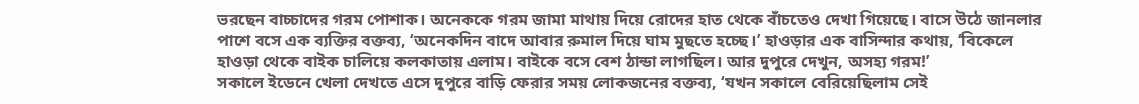ভরছেন বাচ্চাদের গরম পোশাক। অনেককে গরম জামা মাথায় দিয়ে রোদের হাত থেকে বাঁচতেও দেখা গিয়েছে। বাসে উঠে জানলার পাশে বসে এক ব্যক্তির বক্তব্য, ‘অনেকদিন বাদে আবার রুমাল দিয়ে ঘাম মুছতে হচ্ছে।’ হাওড়ার এক বাসিন্দার কথায়, ‘বিকেলে হাওড়া থেকে বাইক চালিয়ে কলকাতায় এলাম। বাইকে বসে বেশ ঠান্ডা লাগছিল। আর দুপুরে দেখুন, অসহ্য গরম!’
সকালে ইডেনে খেলা দেখতে এসে দুপুরে বাড়ি ফেরার সময় লোকজনের বক্তব্য, ‘যখন সকালে বেরিয়েছিলাম সেই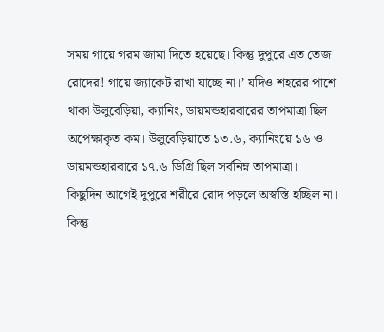সময় গায়ে গরম জামা দিতে হয়েছে। কিন্তু দুপুরে এত তেজ রোদের! গায়ে জ্যাকেট রাখা যাচ্ছে না।’ যদিও শহরের পাশে থাকা উলুবেড়িয়া, ক্যানিং, ডায়মন্ডহারবারের তাপমাত্রা ছিল অপেক্ষাকৃত কম। উলুবেড়িয়াতে ১৩.৬, ক্যানিংয়ে ১৬ ও ডায়মন্ডহারবারে ১৭.৬ ডিগ্রি ছিল সর্বনিম্ন তাপমাত্রা।
কিছুদিন আগেই দুপুরে শরীরে রোদ পড়লে অস্বস্তি হচ্ছিল না। কিন্তু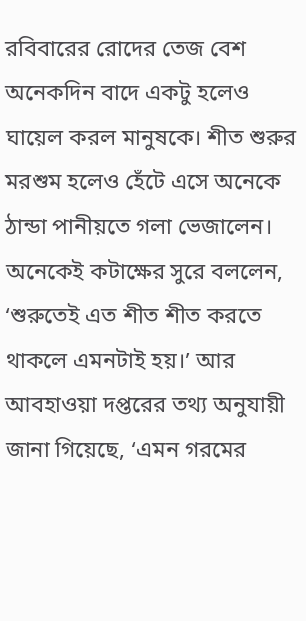রবিবারের রোদের তেজ বেশ অনেকদিন বাদে একটু হলেও ঘায়েল করল মানুষকে। শীত শুরুর মরশুম হলেও হেঁটে এসে অনেকে ঠান্ডা পানীয়তে গলা ভেজালেন। অনেকেই কটাক্ষের সুরে বললেন, ‘শুরুতেই এত শীত শীত করতে থাকলে এমনটাই হয়।’ আর আবহাওয়া দপ্তরের তথ্য অনুযায়ী জানা গিয়েছে, ‘এমন গরমের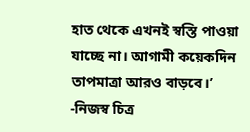হাত থেকে এখনই স্বস্তি পাওয়া যাচ্ছে না। আগামী কয়েকদিন তাপমাত্রা আরও বাড়বে।’ -নিজস্ব চিত্র